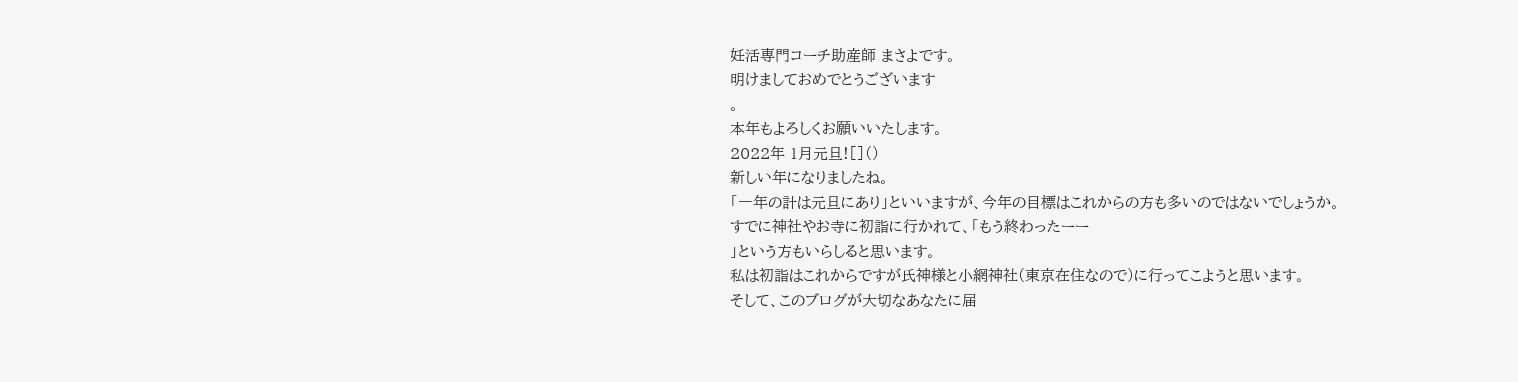妊活専門コーチ助産師 まさよです。
明けましておめでとうございます
。
本年もよろしくお願いいたします。
2022年 1月元旦![]()
新しい年になりましたね。
「一年の計は元旦にあり」といいますが、今年の目標はこれからの方も多いのではないでしょうか。
すでに神社やお寺に初詣に行かれて、「もう終わったーー
」という方もいらしると思います。
私は初詣はこれからですが氏神様と小網神社(東京在住なので)に行ってこようと思います。
そして、このブログが大切なあなたに届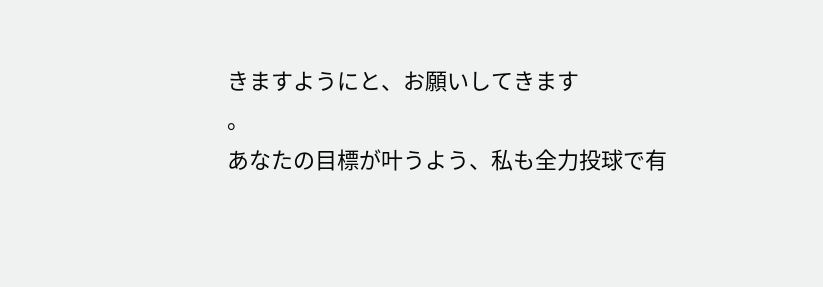きますようにと、お願いしてきます
。
あなたの目標が叶うよう、私も全力投球で有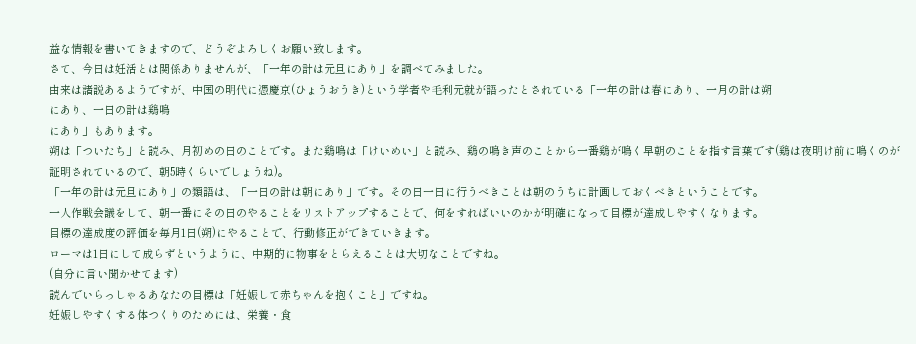益な情報を書いてきますので、どうぞよろしくお願い致します。
さて、今日は妊活とは関係ありませんが、「一年の計は元旦にあり」を調べてみました。
由来は諸説あるようですが、中国の明代に憑慶京(ひょうおうき)という学者や毛利元就が語ったとされている「一年の計は春にあり、一月の計は朔
にあり、一日の計は鶏鳴
にあり」もあります。
朔は「ついたち」と読み、月初めの日のことです。また鶏鳴は「けいめい」と読み、鶏の鳴き声のことから一番鶏が鳴く早朝のことを指す言葉です(鶏は夜明け前に鳴くのが証明されているので、朝5時くらいでしょうね)。
「一年の計は元旦にあり」の類語は、「一日の計は朝にあり」です。その日一日に行うべきことは朝のうちに計画しておくべきということです。
一人作戦会議をして、朝一番にその日のやることをリストアップすることで、何をすればいいのかが明確になって目標が達成しやすくなります。
目標の達成度の評価を毎月1日(朔)にやることで、行動修正ができていきます。
ローマは1日にして成らずというように、中期的に物事をとらえることは大切なことですね。
(自分に言い聞かせてます)
読んでいらっしゃるあなたの目標は「妊娠して赤ちゃんを抱くこと」ですね。
妊娠しやすくする体つくりのためには、栄養・食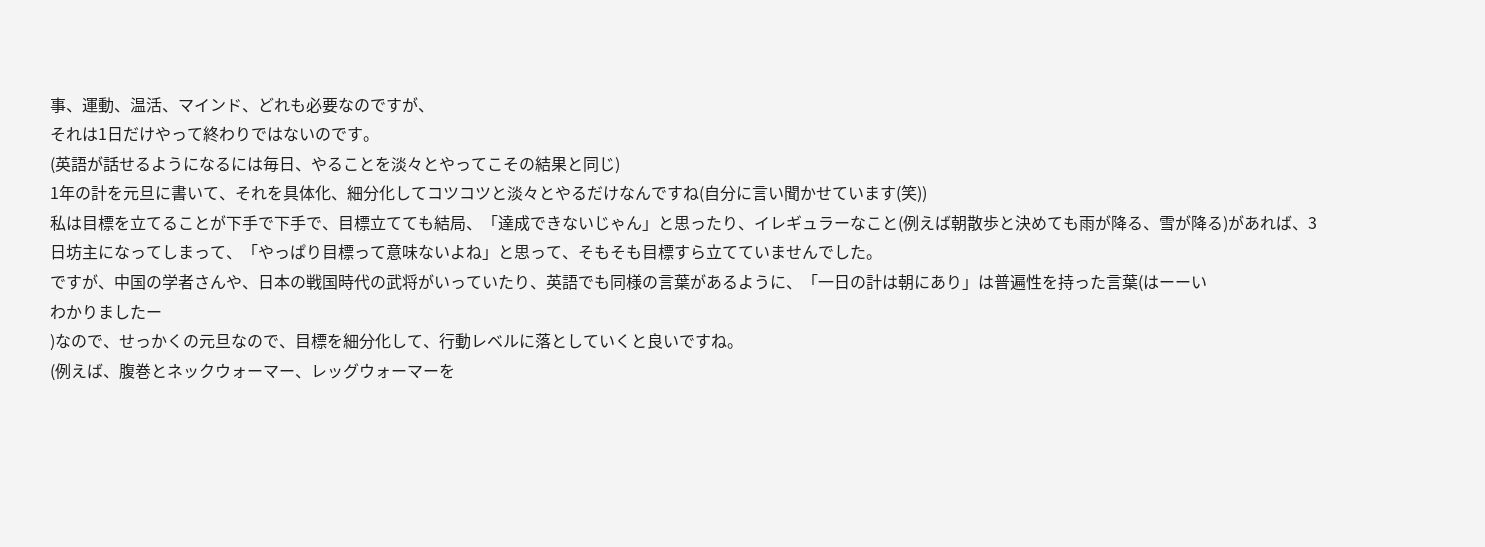事、運動、温活、マインド、どれも必要なのですが、
それは1日だけやって終わりではないのです。
(英語が話せるようになるには毎日、やることを淡々とやってこその結果と同じ)
1年の計を元旦に書いて、それを具体化、細分化してコツコツと淡々とやるだけなんですね(自分に言い聞かせています(笑))
私は目標を立てることが下手で下手で、目標立てても結局、「達成できないじゃん」と思ったり、イレギュラーなこと(例えば朝散歩と決めても雨が降る、雪が降る)があれば、3日坊主になってしまって、「やっぱり目標って意味ないよね」と思って、そもそも目標すら立てていませんでした。
ですが、中国の学者さんや、日本の戦国時代の武将がいっていたり、英語でも同様の言葉があるように、「一日の計は朝にあり」は普遍性を持った言葉(はーーい
わかりましたー
)なので、せっかくの元旦なので、目標を細分化して、行動レベルに落としていくと良いですね。
(例えば、腹巻とネックウォーマー、レッグウォーマーを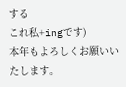する
これ私+ingです)
本年もよろしくお願いいたします。